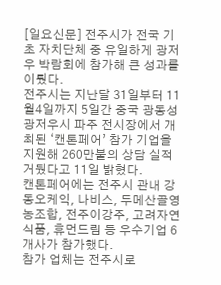[일요신문] 전주시가 전국 기초 자치단체 중 유일하게 광저우 박람회에 참가해 큰 성과를 이뤘다.
전주시는 지난달 31일부터 11월4일까지 5일간 중국 광동성 광저우시 파주 전시장에서 개최된 ‘캔톤페어’ 참가 기업을 지원해 260만불의 상담 실적 거뒀다고 11일 밝혔다.
캔톤페어에는 전주시 관내 강동오케익, 나비스, 두메산골영농조합, 전주이강주, 고려자연식품, 휴먼드림 등 우수기업 6개사가 참가했다.
참가 업체는 전주시로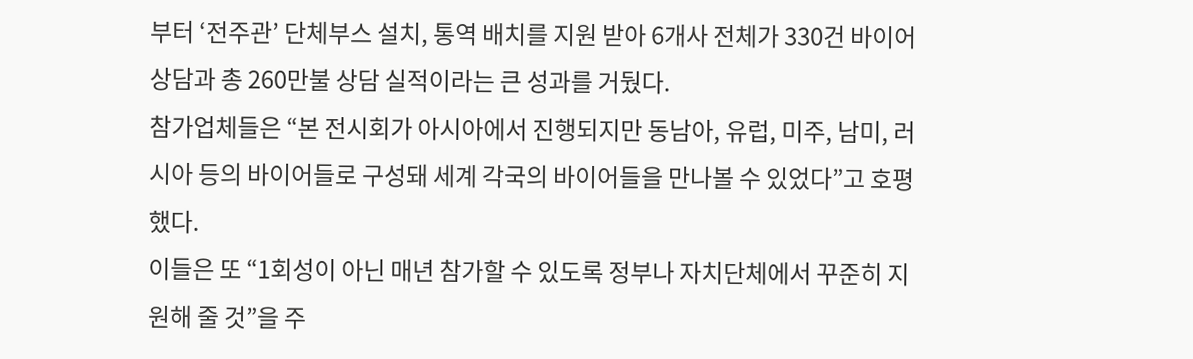부터 ‘전주관’ 단체부스 설치, 통역 배치를 지원 받아 6개사 전체가 330건 바이어 상담과 총 260만불 상담 실적이라는 큰 성과를 거뒀다.
참가업체들은 “본 전시회가 아시아에서 진행되지만 동남아, 유럽, 미주, 남미, 러시아 등의 바이어들로 구성돼 세계 각국의 바이어들을 만나볼 수 있었다”고 호평했다.
이들은 또 “1회성이 아닌 매년 참가할 수 있도록 정부나 자치단체에서 꾸준히 지원해 줄 것”을 주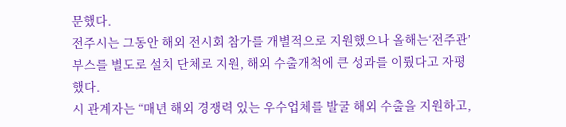문했다.
전주시는 그동안 해외 전시회 참가를 개별적으로 지원했으나 올해는‘전주관’ 부스를 별도로 설치 단체로 지원, 해외 수출개척에 큰 성과를 이뤘다고 자평했다.
시 관계자는 “매년 해외 경쟁력 있는 우수업체를 발굴 해외 수출을 지원하고,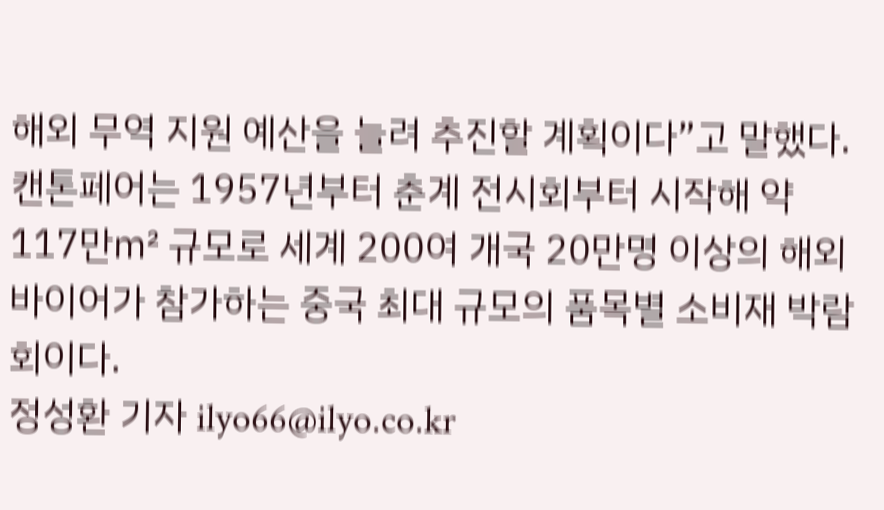해외 무역 지원 예산을 늘려 추진할 계획이다”고 말했다.
캔톤페어는 1957년부터 춘계 전시회부터 시작해 약 117만㎡ 규모로 세계 200여 개국 20만명 이상의 해외바이어가 참가하는 중국 최대 규모의 품목별 소비재 박람회이다.
정성환 기자 ilyo66@ilyo.co.kr